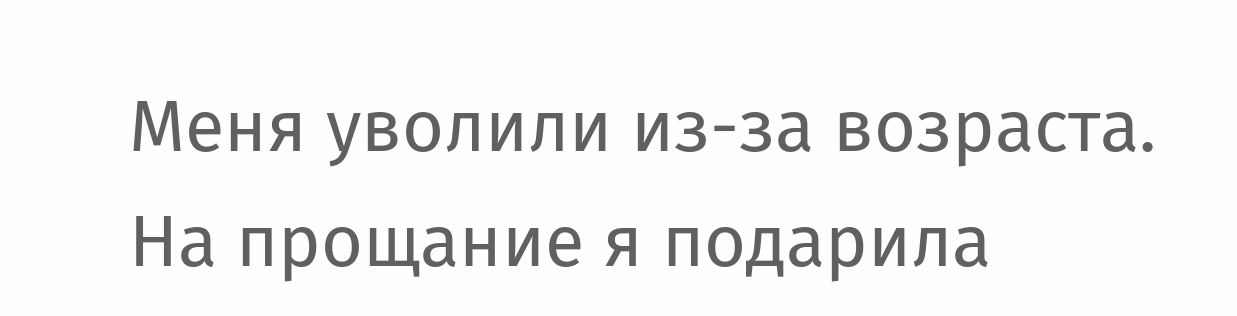Меня уволили из-за возраста. На прощание я подарила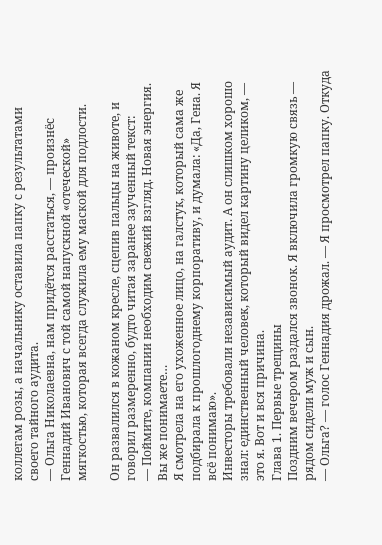коллегам розы, а начальнику оставила папку с результатами своего тайного аудита.
— Ольга Николаевна, нам придётся расстаться, — произнёс Геннадий Иванович с той самой напускной «отеческой» мягкостью, которая всегда служила ему маской для подлости.

Он развалился в кожаном кресле, сцепив пальцы на животе, и говорил размеренно, будто читая заранее заученный текст:
— Поймите, компании необходим свежий взгляд. Новая энергия. Вы же понимаете…
Я смотрела на его ухоженное лицо, на галстук, который сама же подбирала к прошлогоднему корпоративу, и думала: «Да, Гена. Я всё понимаю».
Инвесторы требовали независимый аудит. А он слишком хорошо знал: единственный человек, который видел картину целиком, — это я. Вот и вся причина.
Глава 1. Первые трещины
Поздним вечером раздался звонок. Я включила громкую связь — рядом сидели муж и сын.
— Ольга? — голос Геннадия дрожал. — Я просмотрел папку. Откуда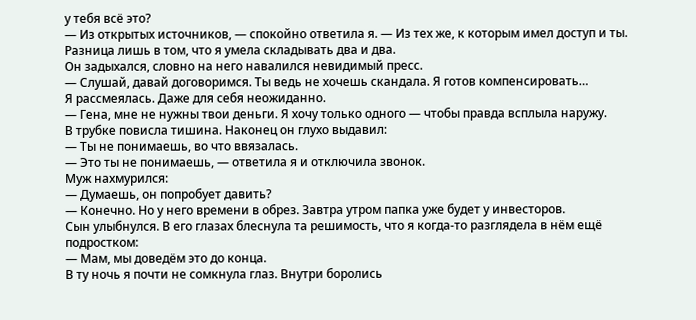у тебя всё это?
— Из открытых источников, — спокойно ответила я. — Из тех же, к которым имел доступ и ты. Разница лишь в том, что я умела складывать два и два.
Он задыхался, словно на него навалился невидимый пресс.
— Слушай, давай договоримся. Ты ведь не хочешь скандала. Я готов компенсировать…
Я рассмеялась. Даже для себя неожиданно.
— Гена, мне не нужны твои деньги. Я хочу только одного — чтобы правда всплыла наружу.
В трубке повисла тишина. Наконец он глухо выдавил:
— Ты не понимаешь, во что ввязалась.
— Это ты не понимаешь, — ответила я и отключила звонок.
Муж нахмурился:
— Думаешь, он попробует давить?
— Конечно. Но у него времени в обрез. Завтра утром папка уже будет у инвесторов.
Сын улыбнулся. В его глазах блеснула та решимость, что я когда-то разглядела в нём ещё подростком:
— Мам, мы доведём это до конца.
В ту ночь я почти не сомкнула глаз. Внутри боролись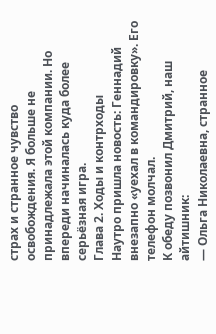страх и странное чувство освобождения. Я больше не принадлежала этой компании. Но впереди начиналась куда более серьёзная игра.
Глава 2. Ходы и контрходы
Наутро пришла новость: Геннадий внезапно «уехал в командировку». Его телефон молчал.
К обеду позвонил Дмитрий, наш айтишник:
— Ольга Николаевна, странное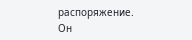распоряжение. Он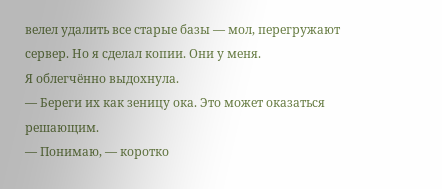велел удалить все старые базы — мол, перегружают сервер. Но я сделал копии. Они у меня.
Я облегчённо выдохнула.
— Береги их как зеницу ока. Это может оказаться решающим.
— Понимаю, — коротко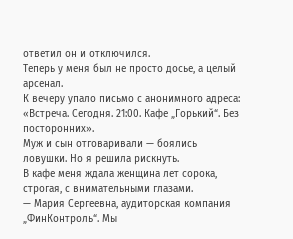ответил он и отключился.
Теперь у меня был не просто досье, а целый арсенал.
К вечеру упало письмо с анонимного адреса: «Встреча. Сегодня. 21:00. Кафе „Горький“. Без посторонних».
Муж и сын отговаривали — боялись ловушки. Но я решила рискнуть.
В кафе меня ждала женщина лет сорока, строгая, с внимательными глазами.
— Мария Сергеевна, аудиторская компания „ФинКонтроль“. Мы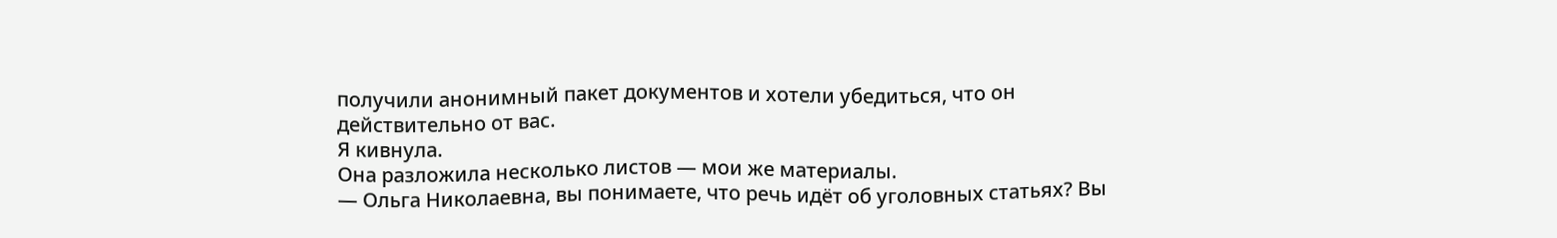получили анонимный пакет документов и хотели убедиться, что он действительно от вас.
Я кивнула.
Она разложила несколько листов — мои же материалы.
— Ольга Николаевна, вы понимаете, что речь идёт об уголовных статьях? Вы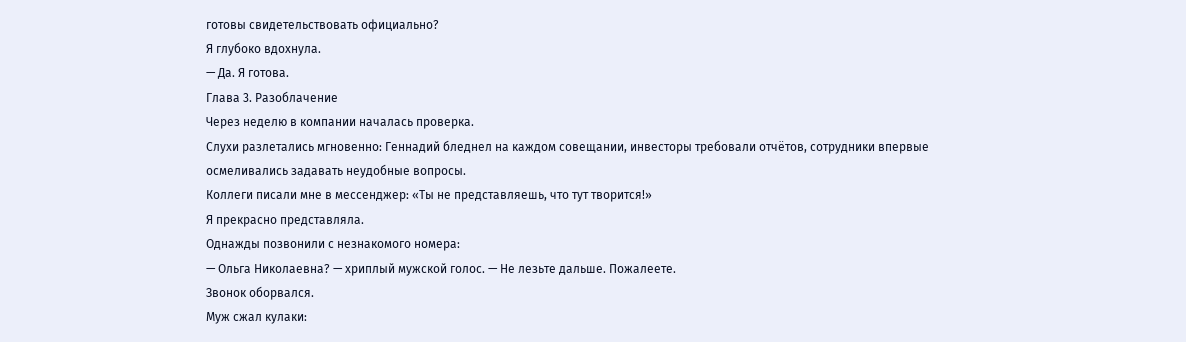готовы свидетельствовать официально?
Я глубоко вдохнула.
— Да. Я готова.
Глава 3. Разоблачение
Через неделю в компании началась проверка.
Слухи разлетались мгновенно: Геннадий бледнел на каждом совещании, инвесторы требовали отчётов, сотрудники впервые осмеливались задавать неудобные вопросы.
Коллеги писали мне в мессенджер: «Ты не представляешь, что тут творится!»
Я прекрасно представляла.
Однажды позвонили с незнакомого номера:
— Ольга Николаевна? — хриплый мужской голос. — Не лезьте дальше. Пожалеете.
Звонок оборвался.
Муж сжал кулаки: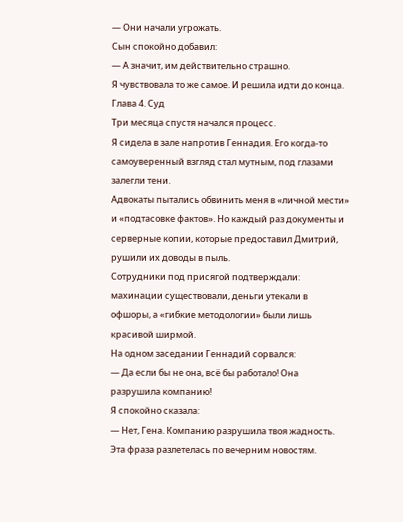— Они начали угрожать.
Сын спокойно добавил:
— А значит, им действительно страшно.
Я чувствовала то же самое. И решила идти до конца.
Глава 4. Суд
Три месяца спустя начался процесс.
Я сидела в зале напротив Геннадия. Его когда-то самоуверенный взгляд стал мутным, под глазами залегли тени.
Адвокаты пытались обвинить меня в «личной мести» и «подтасовке фактов». Но каждый раз документы и серверные копии, которые предоставил Дмитрий, рушили их доводы в пыль.
Сотрудники под присягой подтверждали: махинации существовали, деньги утекали в офшоры, а «гибкие методологии» были лишь красивой ширмой.
На одном заседании Геннадий сорвался:
— Да если бы не она, всё бы работало! Она разрушила компанию!
Я спокойно сказала:
— Нет, Гена. Компанию разрушила твоя жадность.
Эта фраза разлетелась по вечерним новостям.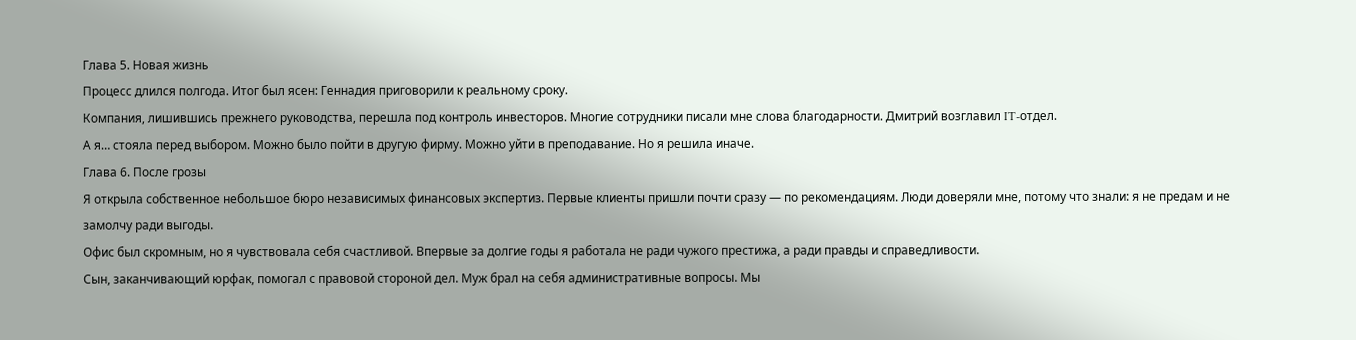Глава 5. Новая жизнь
Процесс длился полгода. Итог был ясен: Геннадия приговорили к реальному сроку.
Компания, лишившись прежнего руководства, перешла под контроль инвесторов. Многие сотрудники писали мне слова благодарности. Дмитрий возглавил IT-отдел.
А я… стояла перед выбором. Можно было пойти в другую фирму. Можно уйти в преподавание. Но я решила иначе.
Глава 6. После грозы
Я открыла собственное небольшое бюро независимых финансовых экспертиз. Первые клиенты пришли почти сразу — по рекомендациям. Люди доверяли мне, потому что знали: я не предам и не замолчу ради выгоды.
Офис был скромным, но я чувствовала себя счастливой. Впервые за долгие годы я работала не ради чужого престижа, а ради правды и справедливости.
Сын, заканчивающий юрфак, помогал с правовой стороной дел. Муж брал на себя административные вопросы. Мы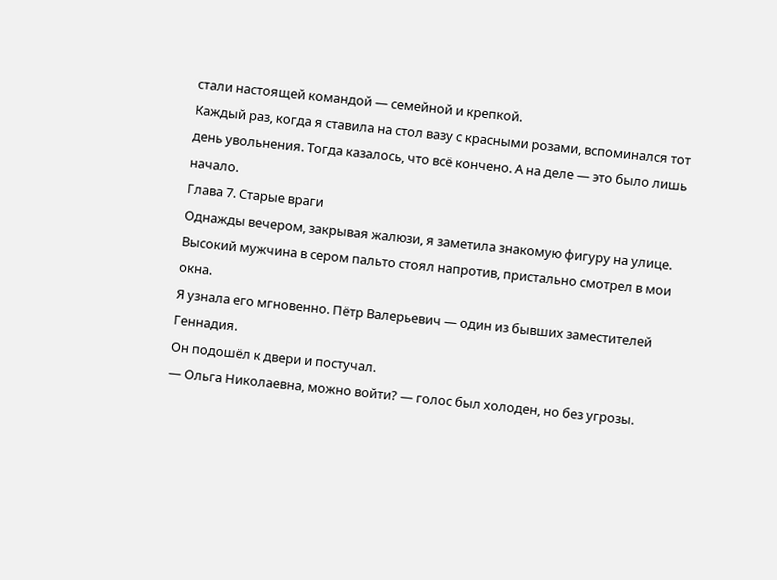стали настоящей командой — семейной и крепкой.
Каждый раз, когда я ставила на стол вазу с красными розами, вспоминался тот день увольнения. Тогда казалось, что всё кончено. А на деле — это было лишь начало.
Глава 7. Старые враги
Однажды вечером, закрывая жалюзи, я заметила знакомую фигуру на улице.
Высокий мужчина в сером пальто стоял напротив, пристально смотрел в мои окна.
Я узнала его мгновенно. Пётр Валерьевич — один из бывших заместителей Геннадия.
Он подошёл к двери и постучал.
— Ольга Николаевна, можно войти? — голос был холоден, но без угрозы.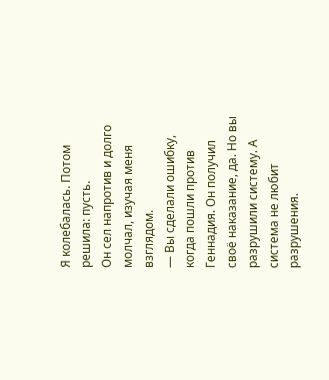Я колебалась. Потом решила: пусть.
Он сел напротив и долго молчал, изучая меня взглядом.
— Вы сделали ошибку, когда пошли против Геннадия. Он получил своё наказание, да. Но вы разрушили систему. А система не любит разрушения.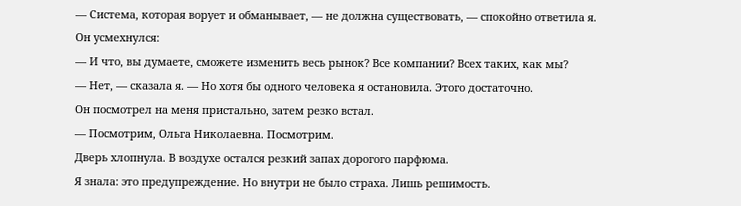— Система, которая ворует и обманывает, — не должна существовать, — спокойно ответила я.
Он усмехнулся:
— И что, вы думаете, сможете изменить весь рынок? Все компании? Всех таких, как мы?
— Нет, — сказала я. — Но хотя бы одного человека я остановила. Этого достаточно.
Он посмотрел на меня пристально, затем резко встал.
— Посмотрим, Ольга Николаевна. Посмотрим.
Дверь хлопнула. В воздухе остался резкий запах дорогого парфюма.
Я знала: это предупреждение. Но внутри не было страха. Лишь решимость.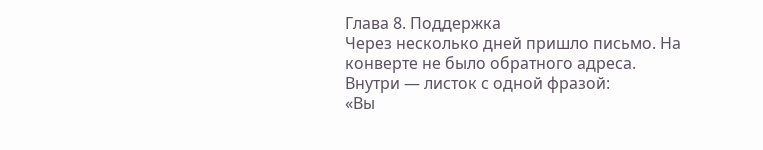Глава 8. Поддержка
Через несколько дней пришло письмо. На конверте не было обратного адреса.
Внутри — листок с одной фразой:
«Вы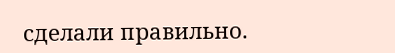сделали правильно.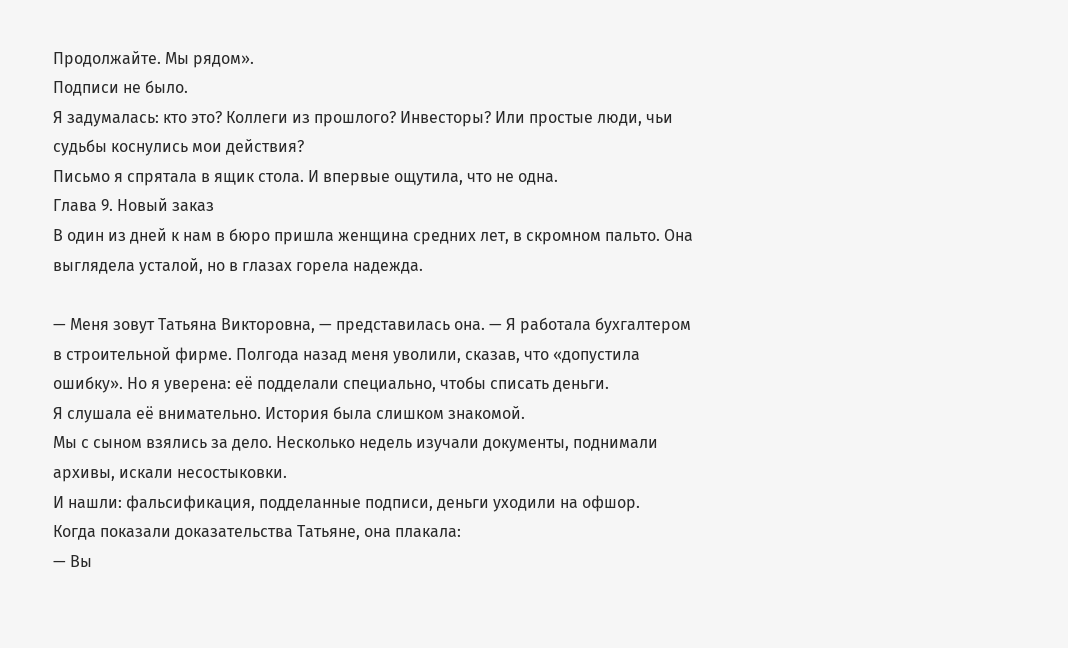Продолжайте. Мы рядом».
Подписи не было.
Я задумалась: кто это? Коллеги из прошлого? Инвесторы? Или простые люди, чьи судьбы коснулись мои действия?
Письмо я спрятала в ящик стола. И впервые ощутила, что не одна.
Глава 9. Новый заказ
В один из дней к нам в бюро пришла женщина средних лет, в скромном пальто. Она выглядела усталой, но в глазах горела надежда.

— Меня зовут Татьяна Викторовна, — представилась она. — Я работала бухгалтером в строительной фирме. Полгода назад меня уволили, сказав, что «допустила ошибку». Но я уверена: её подделали специально, чтобы списать деньги.
Я слушала её внимательно. История была слишком знакомой.
Мы с сыном взялись за дело. Несколько недель изучали документы, поднимали архивы, искали несостыковки.
И нашли: фальсификация, подделанные подписи, деньги уходили на офшор.
Когда показали доказательства Татьяне, она плакала:
— Вы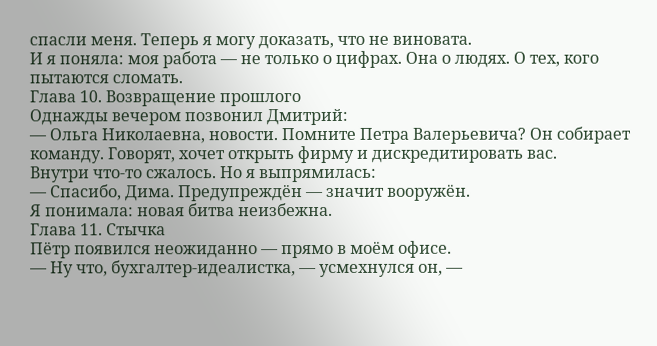спасли меня. Теперь я могу доказать, что не виновата.
И я поняла: моя работа — не только о цифрах. Она о людях. О тех, кого пытаются сломать.
Глава 10. Возвращение прошлого
Однажды вечером позвонил Дмитрий:
— Ольга Николаевна, новости. Помните Петра Валерьевича? Он собирает команду. Говорят, хочет открыть фирму и дискредитировать вас.
Внутри что-то сжалось. Но я выпрямилась:
— Спасибо, Дима. Предупреждён — значит вооружён.
Я понимала: новая битва неизбежна.
Глава 11. Стычка
Пётр появился неожиданно — прямо в моём офисе.
— Ну что, бухгалтер-идеалистка, — усмехнулся он, —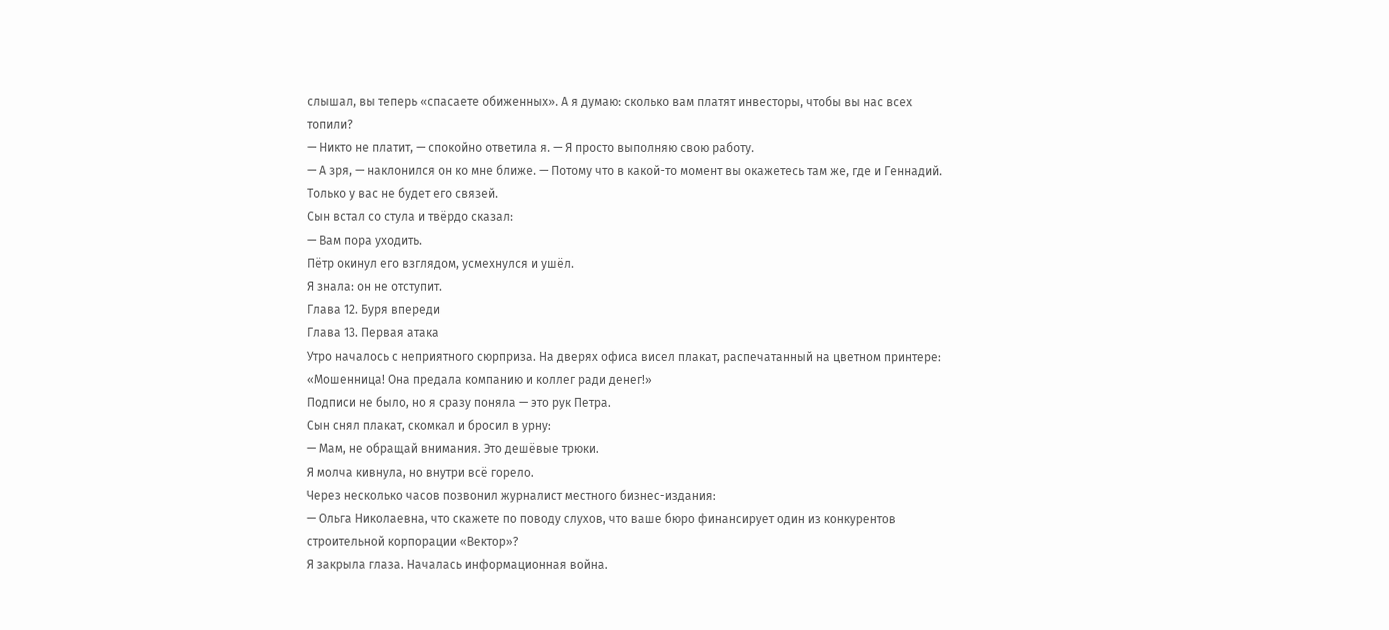слышал, вы теперь «спасаете обиженных». А я думаю: сколько вам платят инвесторы, чтобы вы нас всех топили?
— Никто не платит, — спокойно ответила я. — Я просто выполняю свою работу.
— А зря, — наклонился он ко мне ближе. — Потому что в какой-то момент вы окажетесь там же, где и Геннадий. Только у вас не будет его связей.
Сын встал со стула и твёрдо сказал:
— Вам пора уходить.
Пётр окинул его взглядом, усмехнулся и ушёл.
Я знала: он не отступит.
Глава 12. Буря впереди
Глава 13. Первая атака
Утро началось с неприятного сюрприза. На дверях офиса висел плакат, распечатанный на цветном принтере:
«Мошенница! Она предала компанию и коллег ради денег!»
Подписи не было, но я сразу поняла — это рук Петра.
Сын снял плакат, скомкал и бросил в урну:
— Мам, не обращай внимания. Это дешёвые трюки.
Я молча кивнула, но внутри всё горело.
Через несколько часов позвонил журналист местного бизнес-издания:
— Ольга Николаевна, что скажете по поводу слухов, что ваше бюро финансирует один из конкурентов строительной корпорации «Вектор»?
Я закрыла глаза. Началась информационная война.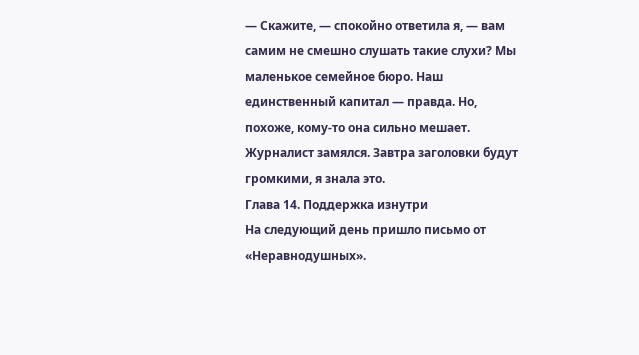— Скажите, — спокойно ответила я, — вам самим не смешно слушать такие слухи? Мы маленькое семейное бюро. Наш единственный капитал — правда. Но, похоже, кому-то она сильно мешает.
Журналист замялся. Завтра заголовки будут громкими, я знала это.
Глава 14. Поддержка изнутри
На следующий день пришло письмо от «Неравнодушных».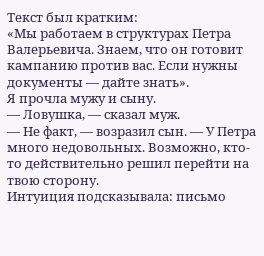Текст был кратким:
«Мы работаем в структурах Петра Валерьевича. Знаем, что он готовит кампанию против вас. Если нужны документы — дайте знать».
Я прочла мужу и сыну.
— Ловушка, — сказал муж.
— Не факт, — возразил сын. — У Петра много недовольных. Возможно, кто-то действительно решил перейти на твою сторону.
Интуиция подсказывала: письмо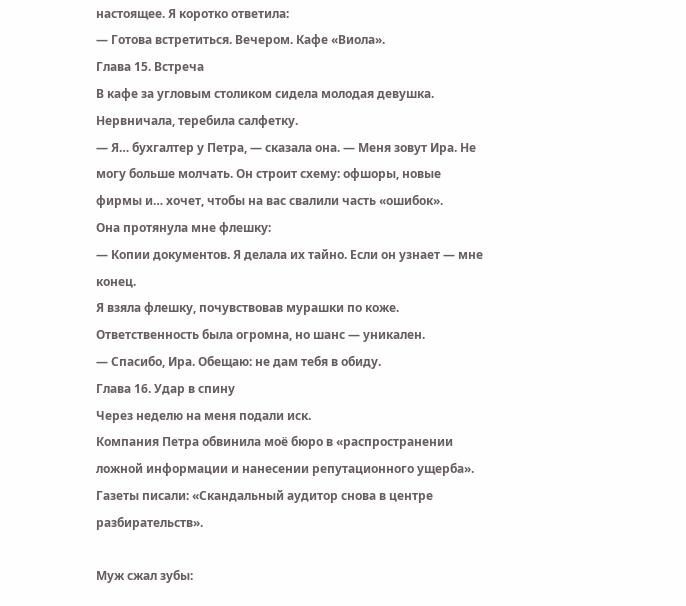настоящее. Я коротко ответила:
— Готова встретиться. Вечером. Кафе «Виола».
Глава 15. Встреча
В кафе за угловым столиком сидела молодая девушка. Нервничала, теребила салфетку.
— Я… бухгалтер у Петра, — сказала она. — Меня зовут Ира. Не могу больше молчать. Он строит схему: офшоры, новые фирмы и… хочет, чтобы на вас свалили часть «ошибок».
Она протянула мне флешку:
— Копии документов. Я делала их тайно. Если он узнает — мне конец.
Я взяла флешку, почувствовав мурашки по коже. Ответственность была огромна, но шанс — уникален.
— Спасибо, Ира. Обещаю: не дам тебя в обиду.
Глава 16. Удар в спину
Через неделю на меня подали иск.
Компания Петра обвинила моё бюро в «распространении ложной информации и нанесении репутационного ущерба».
Газеты писали: «Скандальный аудитор снова в центре разбирательств».

Муж сжал зубы: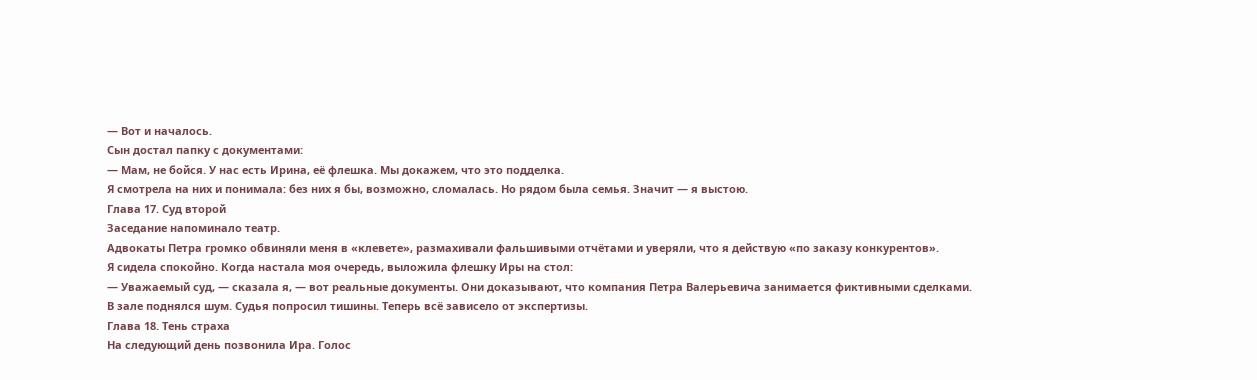— Вот и началось.
Сын достал папку с документами:
— Мам, не бойся. У нас есть Ирина, её флешка. Мы докажем, что это подделка.
Я смотрела на них и понимала: без них я бы, возможно, сломалась. Но рядом была семья. Значит — я выстою.
Глава 17. Суд второй
Заседание напоминало театр.
Адвокаты Петра громко обвиняли меня в «клевете», размахивали фальшивыми отчётами и уверяли, что я действую «по заказу конкурентов».
Я сидела спокойно. Когда настала моя очередь, выложила флешку Иры на стол:
— Уважаемый суд, — сказала я, — вот реальные документы. Они доказывают, что компания Петра Валерьевича занимается фиктивными сделками.
В зале поднялся шум. Судья попросил тишины. Теперь всё зависело от экспертизы.
Глава 18. Тень страха
На следующий день позвонила Ира. Голос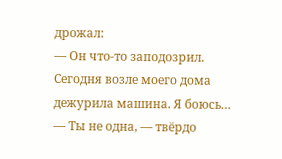дрожал:
— Он что-то заподозрил. Сегодня возле моего дома дежурила машина. Я боюсь…
— Ты не одна, — твёрдо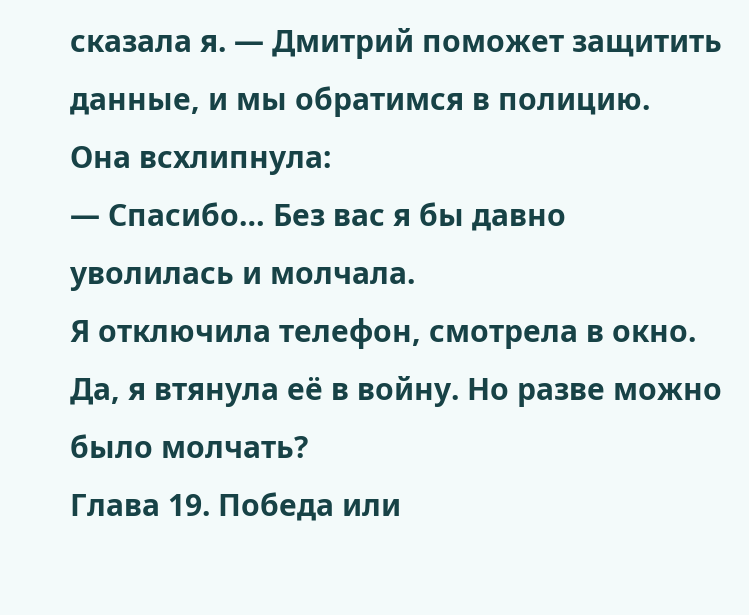сказала я. — Дмитрий поможет защитить данные, и мы обратимся в полицию.
Она всхлипнула:
— Спасибо… Без вас я бы давно уволилась и молчала.
Я отключила телефон, смотрела в окно. Да, я втянула её в войну. Но разве можно было молчать?
Глава 19. Победа или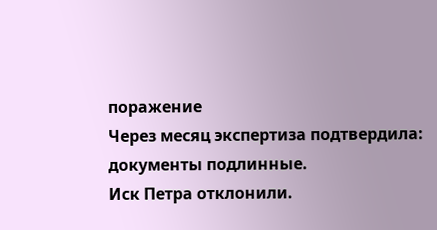поражение
Через месяц экспертиза подтвердила: документы подлинные.
Иск Петра отклонили.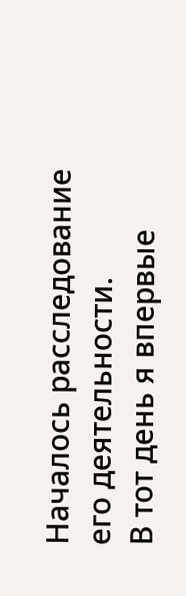Началось расследование его деятельности.
В тот день я впервые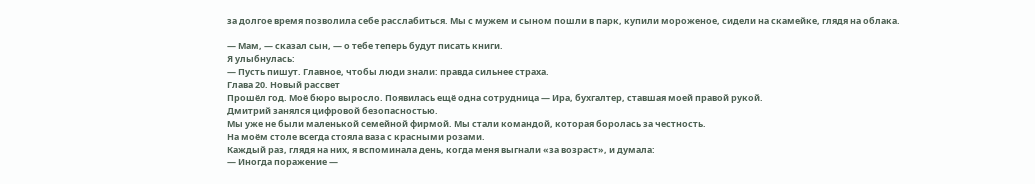за долгое время позволила себе расслабиться. Мы с мужем и сыном пошли в парк, купили мороженое, сидели на скамейке, глядя на облака.

— Мам, — сказал сын, — о тебе теперь будут писать книги.
Я улыбнулась:
— Пусть пишут. Главное, чтобы люди знали: правда сильнее страха.
Глава 20. Новый рассвет
Прошёл год. Моё бюро выросло. Появилась ещё одна сотрудница — Ира, бухгалтер, ставшая моей правой рукой.
Дмитрий занялся цифровой безопасностью.
Мы уже не были маленькой семейной фирмой. Мы стали командой, которая боролась за честность.
На моём столе всегда стояла ваза с красными розами.
Каждый раз, глядя на них, я вспоминала день, когда меня выгнали «за возраст», и думала:
— Иногда поражение —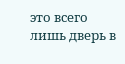это всего лишь дверь в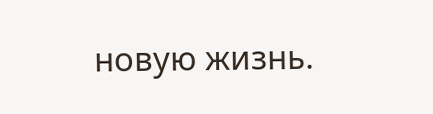новую жизнь.